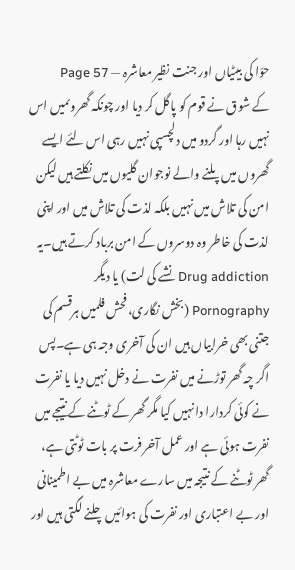حوّا کی بیٹیاں اور جنت نظیر معاشرہ — Page 57
کے شوق نے قوم کو پاگل کر دیا اور چونکہ گھروںمیں اس نہیں رہا اور گردو میں دلچسپی نہیں رہی اس لئے ایسے گھروں میں پلنے والے نوجوان گلیوں میں نکلتے ہیں لیکن امن کی تلاش میں نہیں بلکہ لذت کی تلاش میں اور اپنی لذت کی خاطر وہ دوسروں کے امن برباد کرتے ہیں۔یہ Drug addiction نشے کی لت) یا دیگر Pornography (بخش نگاری، فحش فلمیں ہرقسم کی جتنی بھی خرابیاں ہیں ان کی آخری وجہ ہی ہے۔پس اگر چہ گھر توڑنے میں نفرت نے دخل نہیں دیا یا نفرت نے کوئی کردارا دا نہیں کیا مگر گھر کے ٹوٹنے کے نتیجے میں نفرت ہوئی ہے اور عمل آخر فرت پر بات ٹوٹتی ہے، گھر ٹوٹنے کے نتیجہ میں سارے معاشرہ میں بے اطمینانی اور بے اعتباری اور نفرت کی ہوائیں چلنے لگتی ہیں اور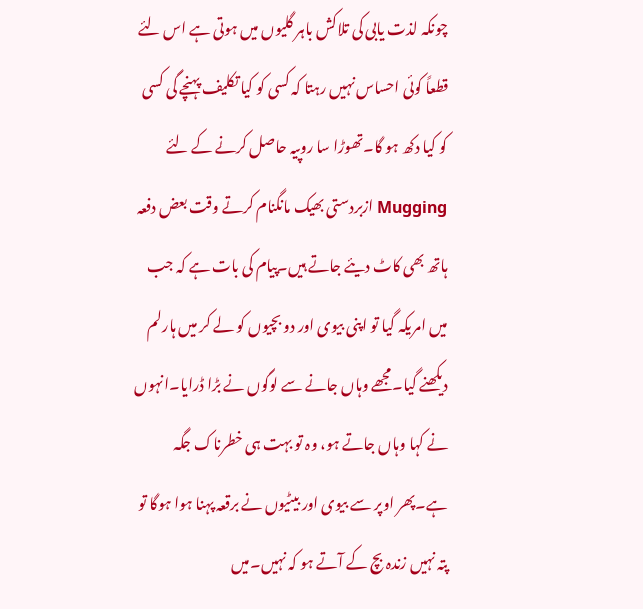چونکہ لذت یابی کی تلاکش باہر گلیوں میں ہوتی ہے اس لئے قطعاً کوئی احساس نہیں رہتا کہ کسی کو کیا تکلیف پہنچے گی کسی کو کیا دکھ ہو گا۔تھوڑا سا روپیہ حاصل کرنے کے لئے Mugging ازبردستی بھیک مانگنام کرتے وقت بعض دفعہ ہاتھ بھی کاٹ دیئے جاتے ہیں۔پیام کی بات ہے کہ جب میں امریکہ گیا تو اپنی بیوی اور دو بچیوں کو لے کر میں ہارلم دیکھنے گیا۔مجھے وہاں جانے سے لوگوں نے بڑا ڈرایا۔انہوں نے کہا وہاں جاتے ہو، وہ تو بہت ہی خطرناک جگہ ہے۔پھر اوپر سے بیوی اور بیٹیوں نے برقعہ پہنا ہوا ہوگا تو پتہ نہیں زندہ بچ کے آتے ہو کہ نہیں۔میں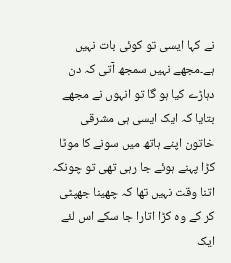نے کہا ایسی تو کوئی بات نہیں ہے۔مجھے نہیں سمجھ آتی کہ دن دہاڑے کیا ہو گا تو انہوں نے مجھے بتایا کہ ایک ایسی ہی مشرقی خاتون اپنے ہاتھ میں سونے کا موٹا کڑا پہنے ہوئے جا رہی تھی تو چونکہ اتنا وقت نہیں تھا کہ چھینا جھپٹی کر کے وہ کڑا اتارا جا سکے اس لئے ایک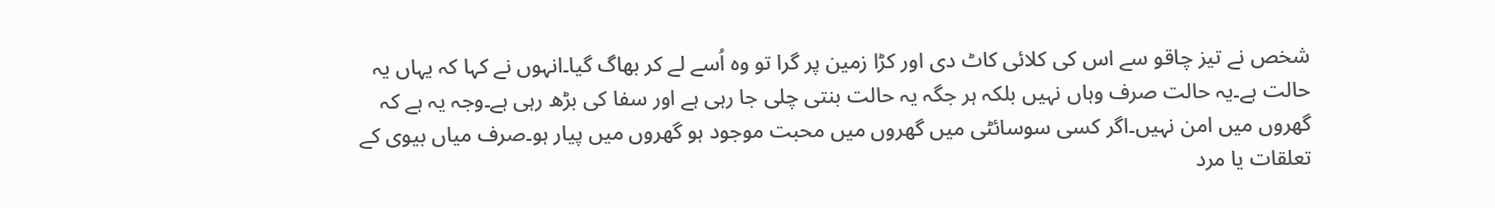شخص نے تیز چاقو سے اس کی کلائی کاٹ دی اور کڑا زمین پر گرا تو وہ اُسے لے کر بھاگ گیا۔انہوں نے کہا کہ یہاں یہ حالت ہے۔یہ حالت صرف وہاں نہیں بلکہ ہر جگہ یہ حالت بنتی چلی جا رہی ہے اور سفا کی بڑھ رہی ہے۔وجہ یہ ہے کہ گھروں میں امن نہیں۔اگر کسی سوسائٹی میں گھروں میں محبت موجود ہو گھروں میں پیار ہو۔صرف میاں بیوی کے تعلقات یا مرد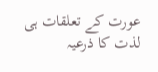عورت کے تعلقات ہی لذت کا ذرعیہ